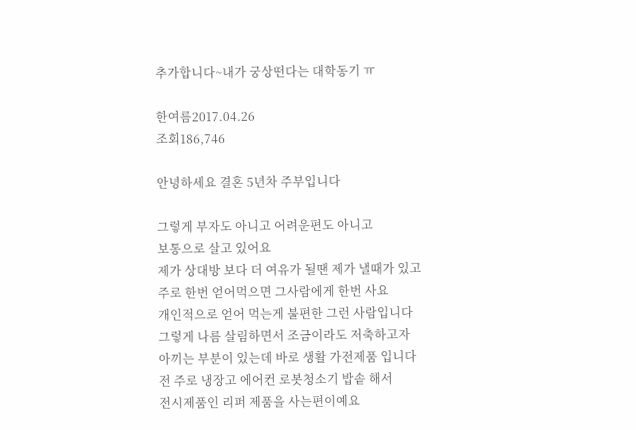추가합니다~내가 궁상떤다는 대학동기 ㅠ

한여름2017.04.26
조회186,746

안녕하세요 결혼 5년차 주부입니다

그렇게 부자도 아니고 어려운편도 아니고
보통으로 살고 있어요
제가 상대방 보다 더 여유가 될땐 제가 낼때가 있고
주로 한번 얻어먹으면 그사람에게 한번 사요
개인적으로 얻어 먹는게 불편한 그런 사람입니다
그렇게 나름 살림하면서 조금이라도 저축하고자
아끼는 부분이 있는데 바로 생활 가전제품 입니다
전 주로 냉장고 에어컨 로봇청소기 밥솥 해서
전시제품인 리퍼 제품을 사는편이예요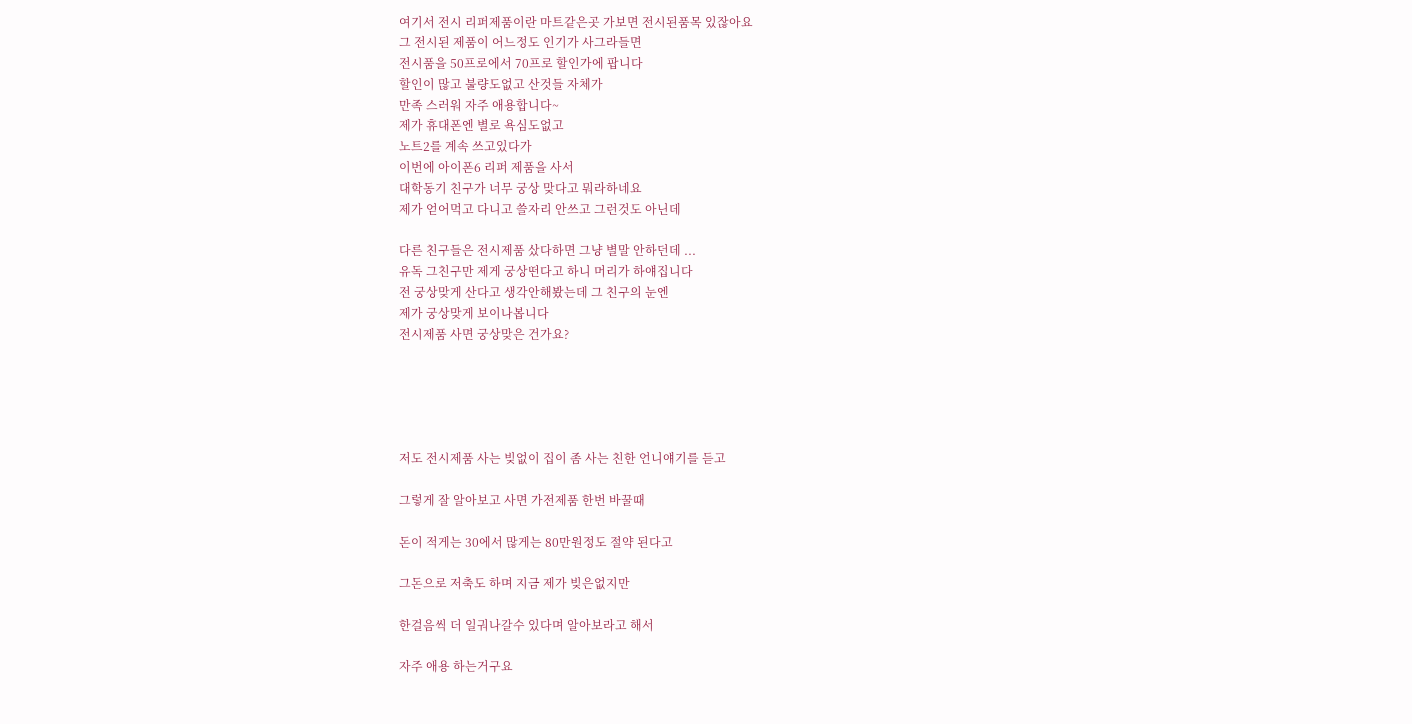여기서 전시 리퍼제품이란 마트같은곳 가보면 전시된품목 있잖아요
그 전시된 제품이 어느정도 인기가 사그라들면
전시품을 50프로에서 70프로 할인가에 팝니다
할인이 많고 불량도없고 산것들 자체가
만족 스러워 자주 애용합니다~
제가 휴대폰엔 별로 욕심도없고
노트2를 계속 쓰고있다가
이번에 아이폰6 리퍼 제품을 사서
대학동기 친구가 너무 궁상 맞다고 뭐라하네요
제가 얻어먹고 다니고 쓸자리 안쓰고 그런것도 아닌데

다른 친구들은 전시제품 샀다하면 그냥 별말 안하던데 ...
유독 그친구만 제게 궁상떤다고 하니 머리가 하얘집니다
전 궁상맞게 산다고 생각안해봤는데 그 친구의 눈엔
제가 궁상맞게 보이나봅니다
전시제품 사면 궁상맞은 건가요?





저도 전시제품 사는 빚없이 집이 좀 사는 친한 언니얘기를 듣고

그렇게 잘 알아보고 사면 가전제품 한번 바꿀때

돈이 적게는 30에서 많게는 80만원정도 절약 된다고

그돈으로 저축도 하며 지금 제가 빚은없지만

한걸음씩 더 일궈나갈수 있다며 알아보라고 해서

자주 애용 하는거구요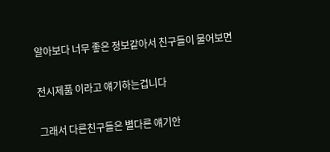알아보다 너무 좋은 정보같아서 친구들이 물어보면

전시제품 이라고 얘기하는겁니다

그래서 다른친구들은 별다른 얘기안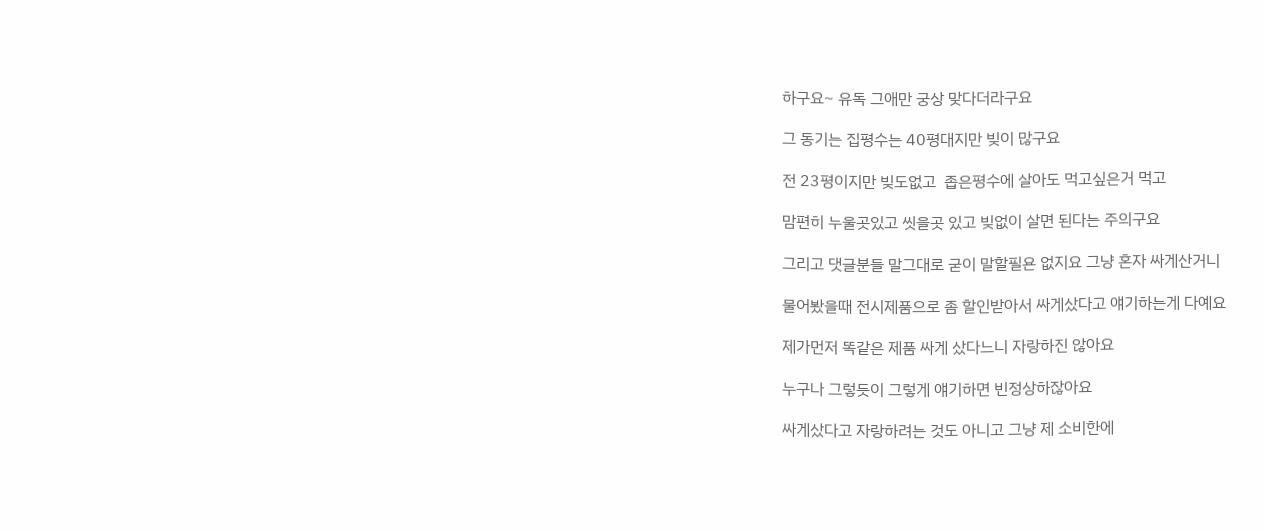하구요~ 유독 그애만 궁상 맞다더라구요

그 동기는 집평수는 40평대지만 빚이 많구요

전 23평이지만 빚도없고  좁은평수에 살아도 먹고싶은거 먹고

맘편히 누울곳있고 씻을곳 있고 빚없이 살면 된다는 주의구요

그리고 댓글분들 말그대로 굳이 말할필욘 없지요 그냥 혼자 싸게산거니

물어봤을때 전시제품으로 좀 할인받아서 싸게샀다고 얘기하는게 다예요

제가먼저 똑같은 제품 싸게 샀다느니 자랑하진 않아요

누구나 그렇듯이 그렇게 얘기하면 빈정상하잖아요

싸게샀다고 자랑하려는 것도 아니고 그냥 제 소비한에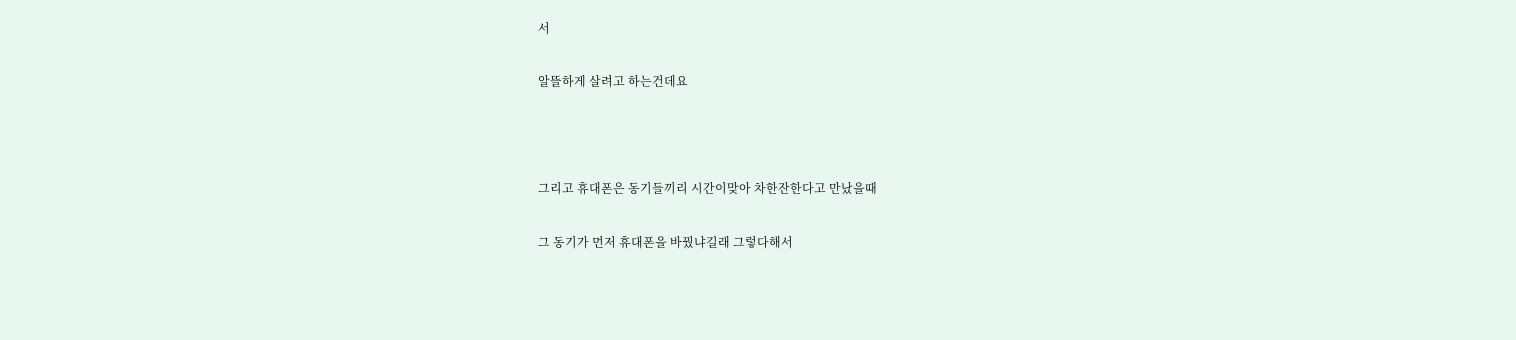서

알뜰하게 살려고 하는건데요



그리고 휴대폰은 동기들끼리 시간이맞아 차한잔한다고 만났을때

그 동기가 먼저 휴대폰을 바꿨냐길래 그렇다해서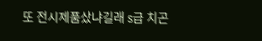또 전시제품샀냐길래 s급 치곤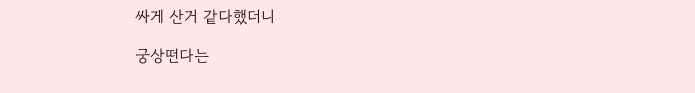싸게 산거 같다했더니

궁상떤다는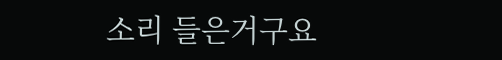소리 들은거구요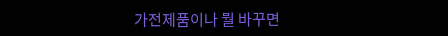가전제품이나 뭘 바꾸면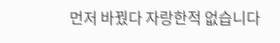먼저 바꿨다 자랑한적 없습니다